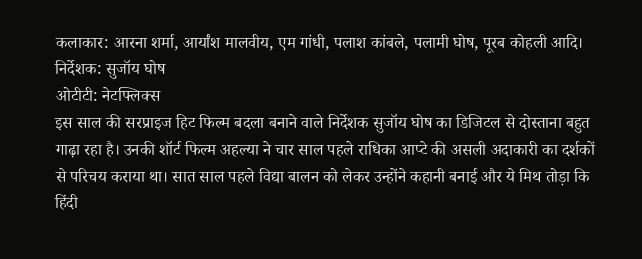कलाकार: आरना शर्मा, आर्यांश मालवीय, एम गांधी, पलाश कांबले, पलामी घोष, पूरब कोहली आदि।
निर्देशक: सुजॉय घोष
ओटीटी: नेटफ्लिक्स
इस साल की सरप्राइज हिट फिल्म बदला बनाने वाले निर्देशक सुजॉय घोष का डिजिटल से दोस्ताना बहुत गाढ़ा रहा है। उनकी शॉर्ट फिल्म अहल्या ने चार साल पहले राधिका आप्टे की असली अदाकारी का दर्शकों से परिचय कराया था। सात साल पहले विद्या बालन को लेकर उन्होंने कहानी बनाई और ये मिथ तोड़ा कि हिंदी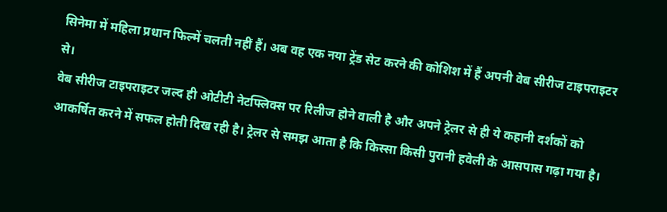सिनेमा में महिला प्रधान फिल्में चलती नहीं हैं। अब वह एक नया ट्रेंड सेट करने की कोशिश में हैं अपनी वेब सीरीज टाइपराइटर से।
वेब सीरीज टाइपराइटर जल्द ही ओटीटी नेटफ्लिक्स पर रिलीज होने वाली है और अपने ट्रेलर से ही ये कहानी दर्शकों को आकर्षित करने में सफल होती दिख रही है। ट्रेलर से समझ आता है कि किस्सा किसी पुरानी हवेली के आसपास गढ़ा गया है।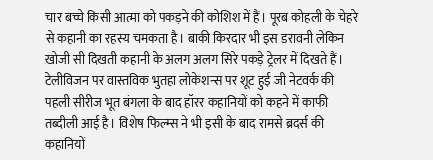चार बच्चे किसी आत्मा को पकड़ने की कोशिश में हैं। पूरब कोहली के चेहरे से कहानी का रहस्य चमकता है। बाकी किरदार भी इस डरावनी लेकिन खोजी सी दिखती कहानी के अलग अलग सिरे पकड़े ट्रेलर में दिखते हैं।
टेलीविजन पर वास्तविक भुतहा लोकेशन्स पर शूट हुई जी नेटवर्क की पहली सीरीज भूत बंगला के बाद हॉरर कहानियों को कहने में काफी तब्दीली आई है। विशेष फिल्म्स ने भी इसी के बाद रामसे ब्रदर्स की कहानियों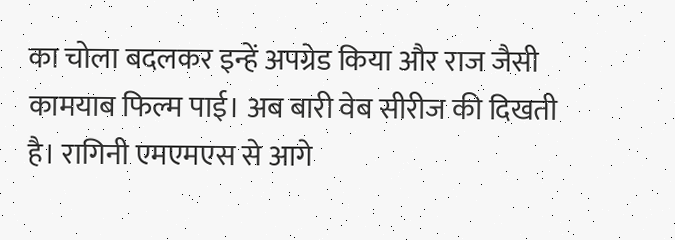का चोला बदलकर इन्हें अपग्रेड किया और राज जैसी कामयाब फिल्म पाई। अब बारी वेब सीरीज की दिखती है। रागिनी एमएमएस से आगे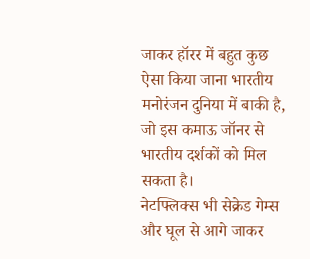जाकर हॉरर में बहुत कुछ ऐसा किया जाना भारतीय मनोरंजन दुनिया में बाकी है, जो इस कमाऊ जॉनर से भारतीय दर्शकों को मिल सकता है।
नेटफ्लिक्स भी सेक्रेड गेम्स और घूल से आगे जाकर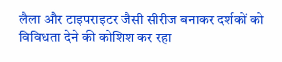लैला और टाइपराइटर जैसी सीरीज बनाकर दर्शकों को विविधता देने की कोशिश कर रहा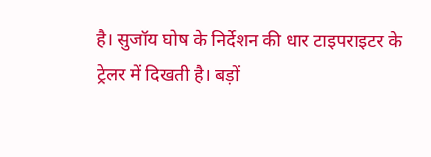है। सुजॉय घोष के निर्देशन की धार टाइपराइटर के ट्रेलर में दिखती है। बड़ों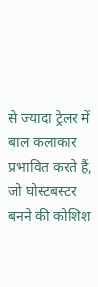से ज्यादा ट्रेलर में बाल कलाकार प्रभावित करते हैं, जो घोस्टबस्टर बनने की कोशिश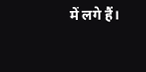में लगे हैं।